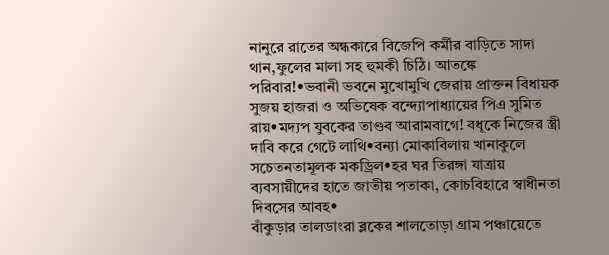নানুরে রাতের অন্ধকারে বিজেপি কর্মীর বাড়িতে সাদা থান,ফুলের মালা সহ হুমকী চিঠি। আতঙ্কে পরিবার!•ভবানী ভবনে মুখোমুখি জেরায় প্রাক্তন বিধায়ক সুজয় হাজরা ও অভিষেক বন্দ্যোপাধ্যায়ের পিএ সুমিত রায়•মদ্যপ যুবকের তাণ্ডব আরামবাগে! বধূকে নিজের স্ত্রী দাবি করে গেটে লাথি•বন্যা মোকাবিলায় খানাকুলে সচেতনতামূলক মকড্রিল•হর ঘর তিরঙ্গা যাত্রায় ব্যবসায়ীদের হাতে জাতীয় পতাকা, কোচবিহারে স্বাধীনতা দিবসের আবহ•
বাঁকুড়ার তালডাংরা ব্লকের শালতোড়া গ্রাম পঞ্চায়েতে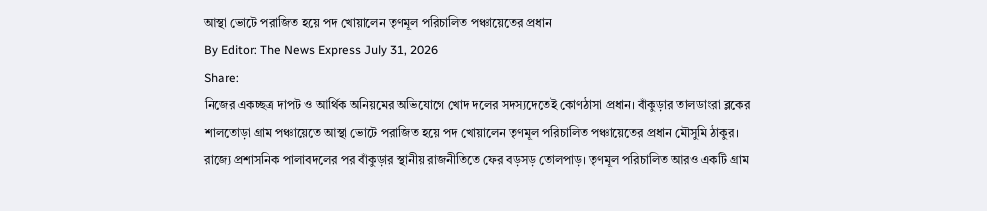আস্থা ভোটে পরাজিত হয়ে পদ খোয়ালেন তৃণমূল পরিচালিত পঞ্চায়েতের প্রধান
By Editor: The News Express July 31, 2026
Share:
নিজের একচ্ছত্র দাপট ও আর্থিক অনিয়মের অভিযোগে খোদ দলের সদস্যদেতেই কোণঠাসা প্রধান। বাঁকুড়ার তালডাংরা ব্লকের শালতোড়া গ্রাম পঞ্চায়েতে আস্থা ভোটে পরাজিত হয়ে পদ খোয়ালেন তৃণমূল পরিচালিত পঞ্চায়েতের প্রধান মৌসুমি ঠাকুর।
রাজ্যে প্রশাসনিক পালাবদলের পর বাঁকুড়ার স্থানীয় রাজনীতিতে ফের বড়সড় তোলপাড়। তৃণমূল পরিচালিত আরও একটি গ্রাম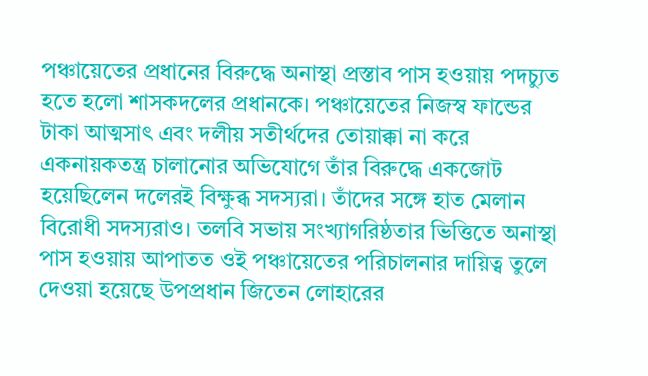পঞ্চায়েতের প্রধানের বিরুদ্ধে অনাস্থা প্রস্তাব পাস হওয়ায় পদচ্যুত হতে হলো শাসকদলের প্রধানকে। পঞ্চায়েতের নিজস্ব ফান্ডের টাকা আত্মসাৎ এবং দলীয় সতীর্থদের তোয়াক্কা না করে একনায়কতন্ত্র চালানোর অভিযোগে তাঁর বিরুদ্ধে একজোট হয়েছিলেন দলেরই বিক্ষুব্ধ সদস্যরা। তাঁদের সঙ্গে হাত মেলান বিরোধী সদস্যরাও। তলবি সভায় সংখ্যাগরিষ্ঠতার ভিত্তিতে অনাস্থা পাস হওয়ায় আপাতত ওই পঞ্চায়েতের পরিচালনার দায়িত্ব তুলে দেওয়া হয়েছে উপপ্রধান জিতেন লোহারের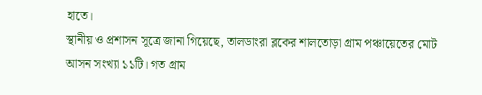হাতে।
স্থানীয় ও প্রশাসন সূত্রে জানা গিয়েছে, তালডাংরা ব্লকের শালতোড়া গ্রাম পঞ্চায়েতের মোট আসন সংখ্যা ১১টি। গত গ্রাম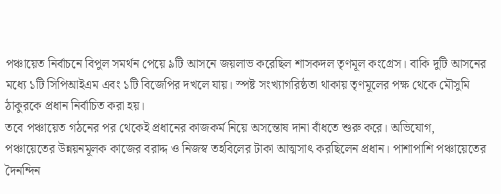পঞ্চায়েত নির্বাচনে বিপুল সমর্থন পেয়ে ৯টি আসনে জয়লাভ করেছিল শাসকদল তৃণমূল কংগ্রেস। বাকি দুটি আসনের মধ্যে ১টি সিপিআইএম এবং ১টি বিজেপির দখলে যায়। স্পষ্ট সংখ্যাগরিষ্ঠতা থাকায় তৃণমূলের পক্ষ থেকে মৌসুমি ঠাকুরকে প্রধান নির্বাচিত করা হয়।
তবে পঞ্চায়েত গঠনের পর থেকেই প্রধানের কাজকর্ম নিয়ে অসন্তোষ দানা বাঁধতে শুরু করে। অভিযোগ, পঞ্চায়েতের উন্নয়নমূলক কাজের বরাদ্দ ও নিজস্ব তহবিলের টাকা আত্মসাৎ করছিলেন প্রধান। পাশাপাশি পঞ্চায়েতের দৈনন্দিন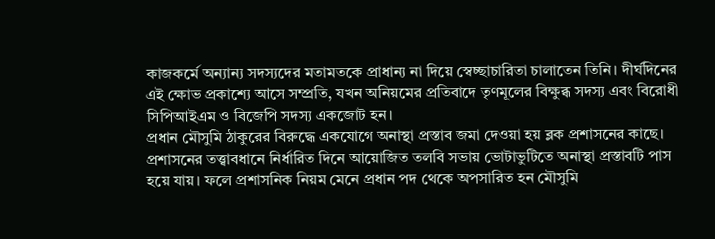কাজকর্মে অন্যান্য সদস্যদের মতামতকে প্রাধান্য না দিয়ে স্বেচ্ছাচারিতা চালাতেন তিনি। দীর্ঘদিনের এই ক্ষোভ প্রকাশ্যে আসে সম্প্রতি, যখন অনিয়মের প্রতিবাদে তৃণমূলের বিক্ষুব্ধ সদস্য এবং বিরোধী সিপিআইএম ও বিজেপি সদস্য একজোট হন।
প্রধান মৌসুমি ঠাকুরের বিরুদ্ধে একযোগে অনাস্থা প্রস্তাব জমা দেওয়া হয় ব্লক প্রশাসনের কাছে। প্রশাসনের তত্ত্বাবধানে নির্ধারিত দিনে আয়োজিত তলবি সভায় ভোটাভুটিতে অনাস্থা প্রস্তাবটি পাস হয়ে যায়। ফলে প্রশাসনিক নিয়ম মেনে প্রধান পদ থেকে অপসারিত হন মৌসুমি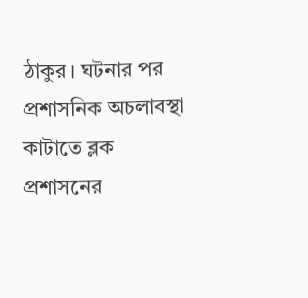ঠাকুর। ঘটনার পর প্রশাসনিক অচলাবস্থা কাটাতে ব্লক প্রশাসনের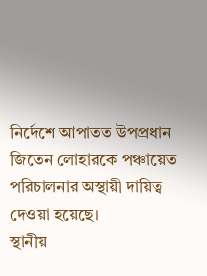নির্দেশে আপাতত উপপ্রধান জিতেন লোহারকে পঞ্চায়েত পরিচালনার অস্থায়ী দায়িত্ব দেওয়া হয়েছে।
স্থানীয়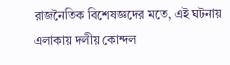রাজনৈতিক বিশেষজ্ঞদের মতে, এই ঘটনায় এলাকায় দলীয় কোন্দল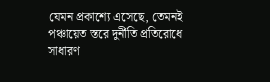যেমন প্রকাশ্যে এসেছে, তেমনই পঞ্চায়েত স্তরে দুর্নীতি প্রতিরোধে সাধারণ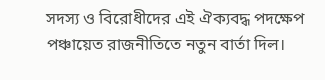সদস্য ও বিরোধীদের এই ঐক্যবদ্ধ পদক্ষেপ পঞ্চায়েত রাজনীতিতে নতুন বার্তা দিল।